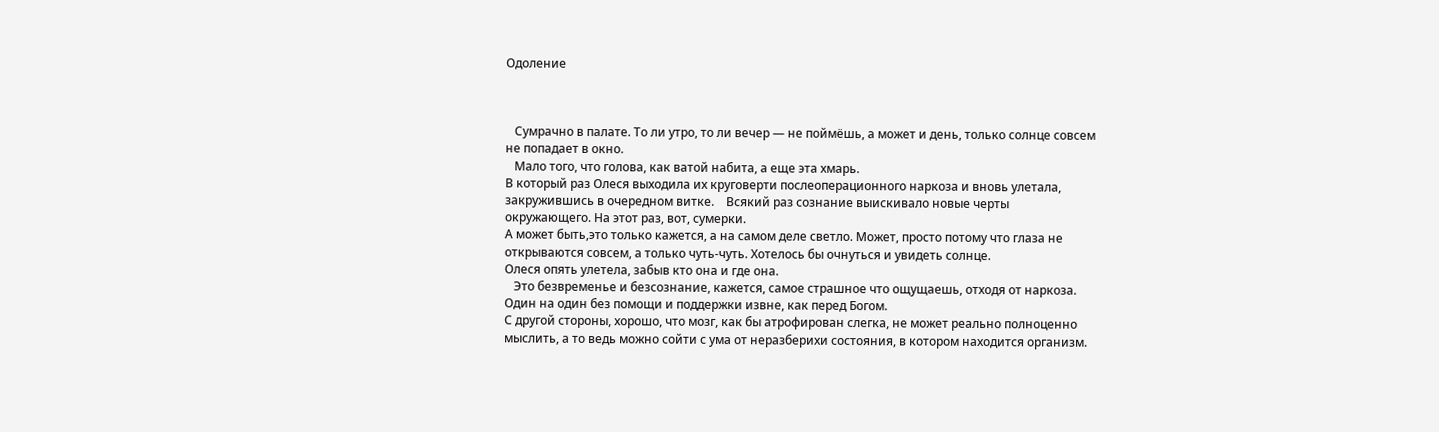Одоление



   Сумрачно в палате. То ли утро, то ли вечер — не поймёшь, а может и день, только солнце совсем не попадает в окно.
   Мало того, что голова, как ватой набита, а еще эта хмарь.
В который раз Олеся выходила их круговерти послеоперационного наркоза и вновь улетала, закружившись в очередном витке.    Всякий раз сознание выискивало новые черты окружающего. На этот раз, вот, сумерки.
А может быть,это только кажется, а на самом деле светло. Может, просто потому что глаза не открываются совсем, а только чуть-чуть. Хотелось бы очнуться и увидеть солнце.
Олеся опять улетела, забыв кто она и где она.
   Это безвременье и безсознание, кажется, самое страшное что ощущаешь, отходя от наркоза. Один на один без помощи и поддержки извне, как перед Богом.
С другой стороны, хорошо, что мозг, как бы атрофирован слегка, не может реально полноценно мыслить, а то ведь можно сойти с ума от неразберихи состояния, в котором находится организм.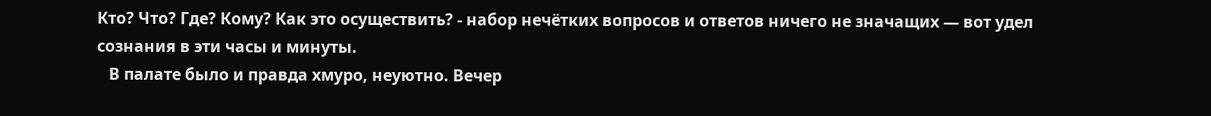Кто? Что? Где? Кому? Как это осуществить? - набор нечётких вопросов и ответов ничего не значащих — вот удел сознания в эти часы и минуты.
   В палате было и правда хмуро, неуютно. Вечер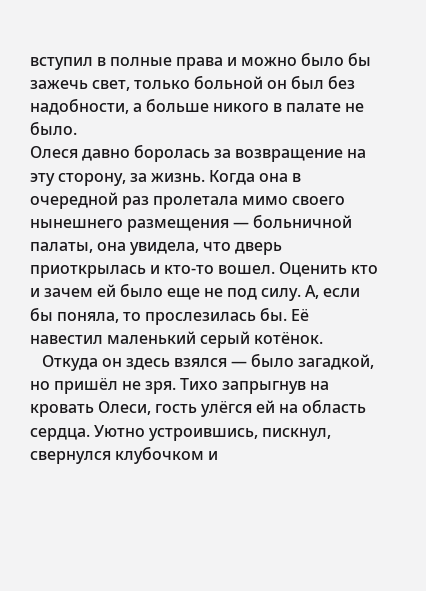вступил в полные права и можно было бы зажечь свет, только больной он был без надобности, а больше никого в палате не было.
Олеся давно боролась за возвращение на эту сторону, за жизнь. Когда она в очередной раз пролетала мимо своего нынешнего размещения — больничной палаты, она увидела, что дверь приоткрылась и кто-то вошел. Оценить кто и зачем ей было еще не под силу. А, если бы поняла, то прослезилась бы. Её навестил маленький серый котёнок.
   Откуда он здесь взялся — было загадкой, но пришёл не зря. Тихо запрыгнув на кровать Олеси, гость улёгся ей на область сердца. Уютно устроившись, пискнул, свернулся клубочком и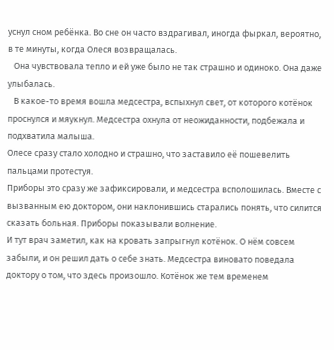уснул сном ребёнка. Во сне он часто вздрагивал, иногда фыркал, вероятно, в те минуты, когда Олеся возвращалась.
   Она чувствовала тепло и ей уже было не так страшно и одиноко. Она даже улыбалась.
   В какое-то время вошла медсестра, вспыхнул свет, от которого котёнок проснулся и мяукнул. Медсестра охнула от неожиданности, подбежала и подхватила малыша.
Олесе сразу стало холодно и страшно, что заставило её пошевелить пальцами протестуя.
Приборы это сразу же зафиксировали, и медсестра всполошилась. Вместе с вызванным ею доктором, они наклонившись старались понять, что силится сказать больная. Приборы показывали волнение.
И тут врач заметил, как на кровать запрыгнул котёнок. О нём совсем забыли, и он решил дать о себе знать. Медсестра виновато поведала доктору о том, что здесь произошло. Котёнок же тем временем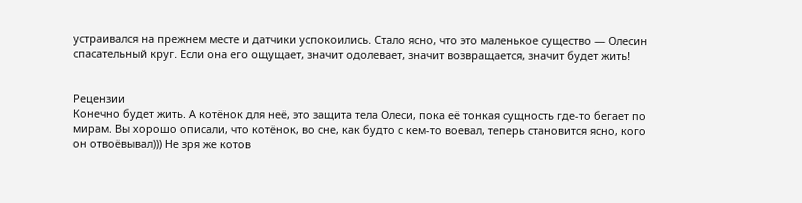устраивался на прежнем месте и датчики успокоились. Стало ясно, что это маленькое существо — Олесин спасательный круг. Если она его ощущает, значит одолевает, значит возвращается, значит будет жить!


Рецензии
Конечно будет жить. А котёнок для неё, это защита тела Олеси, пока её тонкая сущность где-то бегает по мирам. Вы хорошо описали, что котёнок, во сне, как будто с кем-то воевал, теперь становится ясно, кого он отвоёвывал))) Не зря же котов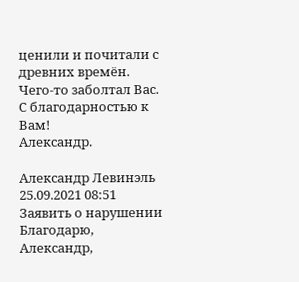ценили и почитали с древних времён. Чего-то заболтал Вас. С благодарностью к Вам!
Александр.

Александр Левинэль   25.09.2021 08:51     Заявить о нарушении
Благодарю, Александр,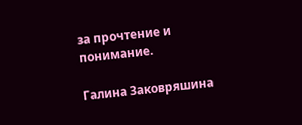за прочтение и понимание.

Галина Заковряшина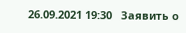26.09.2021 19:30   Заявить о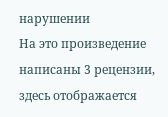нарушении
На это произведение написаны 3 рецензии, здесь отображается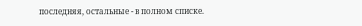последняя, остальные - в полном списке.